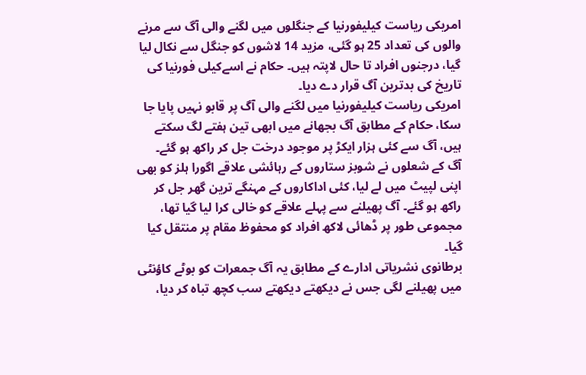امریکی ریاست کیلیفورنیا کے جنگلوں میں لگنے والی آگ سے مرنے والوں کی تعداد 25 ہو گئی، مزید 14 لاشوں کو جنگل سے نکال لیا گیا، درجنوں افراد تا حال لاپتہ ہیں۔ حکام نے اسےکیلی فورنیا کی تاریخ کی بدترین آگ قرار دے دیا۔
امریکی ریاست کیلیفورنیا میں لگنے والی آگ پر قابو نہیں پایا جا سکا، حکام کے مطابق آگ بجھانے میں ابھی تین ہفتے لگ سکتے ہیں، آگ سے کئی ہزار ایکڑ پر موجود درخت جل کر راکھ ہو گئے۔
آگ کے شعلوں نے شوبز ستاروں کے رہائشی علاقے اگورا ہلز کو بھی اپنی لپیٹ میں لے لیا، کئی اداکاروں کے مہنگے ترین گھر جل کر راکھ ہو گئے۔ آگ پھیلنے سے پہلے علاقے کو خالی کرا لیا گیا تھا، مجموعی طور پر ڈھائی لاکھ افراد کو محفوظ مقام پر منتقل کیا گیا۔
برطانوی نشریاتی ادارے کے مطابق یہ آگ جمعرات کو بوٹے کاؤنٹی میں پھیلنے لگی جس نے دیکھتے دیکھتے سب کچھ تباہ کر دیا،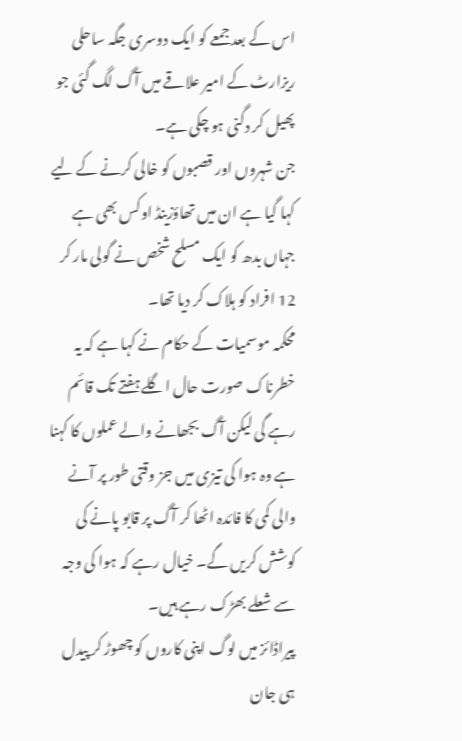اس کے بعد جمعے کو ایک دوسری جگہ ساحلی ریزارٹ کے امیر علاقے میں آگ لگ گئی جو پھیل کر دگنی ہو چکی ہے۔
جن شہروں اور قصبوں کو خالی کرنے کے لیے کہا گیا ہے ان میں تھاؤزینڈ اوکس بھی ہے جہاں بدھ کو ایک مسلح شخص نے گولی مار کر 12 افراد کو ہلاک کر دیا تھا۔
محکمہ موسمیات کے حکام نے کہا ہے کہ یہ خطرناک صورت حال اگلے ہفتے تک قائم رہے گی لیکن آگ بجھانے والے عملوں کا کہنا ہے وہ ہوا کی تیزی میں جز وقتی طور پر آنے والی کمی کا فائدہ اٹھا کر آگ پر قابو پانے کی کوشش کریں گے۔ خیال رہے کہ ہوا کی وجہ سے شعلے بھڑک رہے ہیں۔
پیراڈائز میں لوگ اپنی کاروں کو چھوڑ کر پیدل ہی جان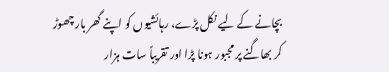بچانے کے لیے نکل پڑے، رہائشیوں کو اپنے گھر بار چھوڑ کر بھاگنے پر مجبور ہونا پڑا اور تقریباً سات ہزار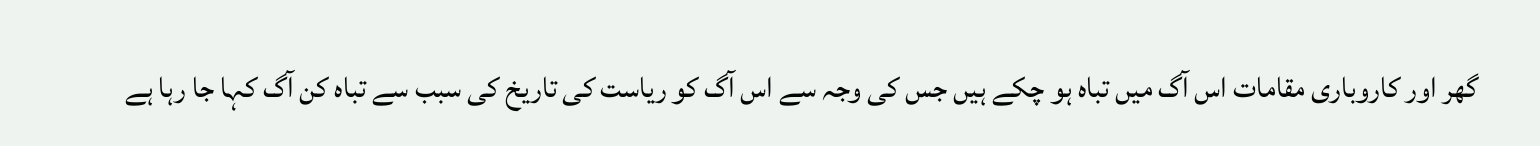گھر اور کاروباری مقامات اس آگ میں تباہ ہو چکے ہیں جس کی وجہ سے اس آگ کو ریاست کی تاریخ کی سبب سے تباہ کن آگ کہا جا رہا ہے